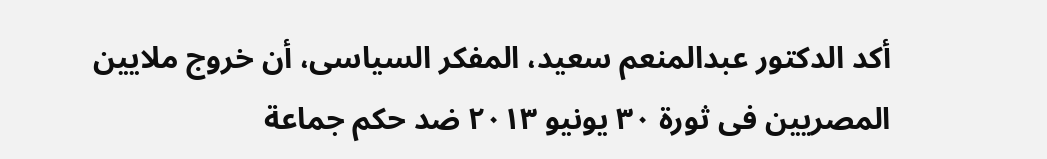أكد الدكتور عبدالمنعم سعيد، المفكر السياسى، أن خروج ملايين المصريين فى ثورة ٣٠ يونيو ٢٠١٣ ضد حكم جماعة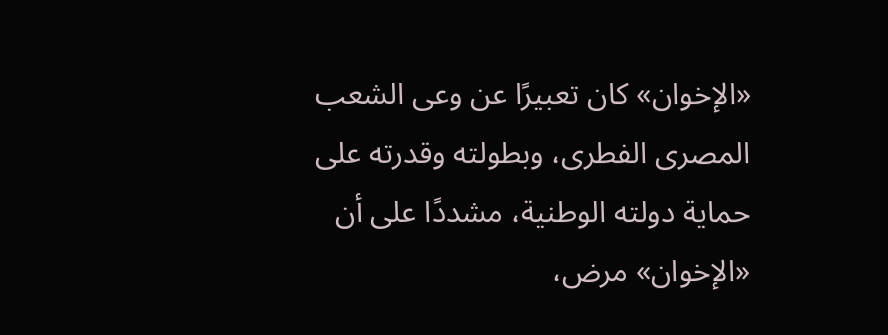«الإخوان» كان تعبيرًا عن وعى الشعب المصرى الفطرى، وبطولته وقدرته على حماية دولته الوطنية، مشددًا على أن «الإخوان» مرض،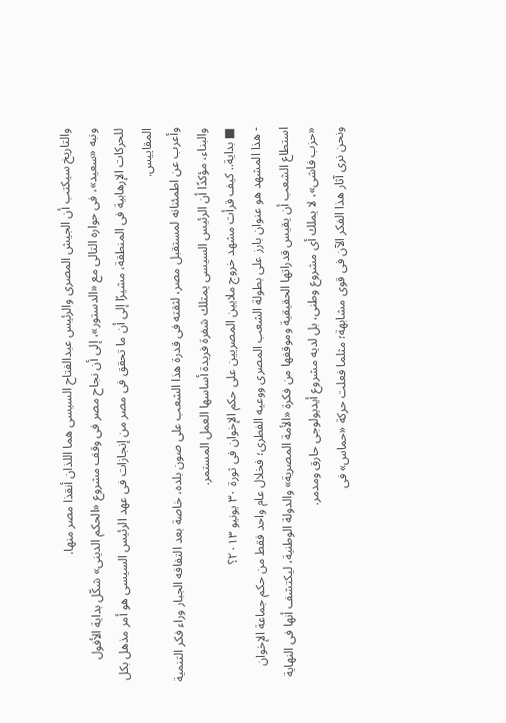والتاريخ سيكتب أن الجيش المصرى والرئيس عبدالفتاح السيسى هما اللذان أنقذا مصر منها.
ونبه «سعيد»، فى حواره التالى مع «الدستور»، إلى أن نجاح مصر فى وقف مشروع «الحكم الدينى» شكّل بداية الأفول للحركات الإرهابية فى المنطقة، مشيرًا إلى أن ما تحقق فى مصر من إنجازات فى عهد الرئيس السيسى هو أمر مذهل بكل المقاييس.
وأعرب عن اطمئنانه لمستقبل مصر، لثقته فى قدرة هذا الشعب على صون بلده، خاصة بعد التفافه الجبار وراء فكر التنمية والبناء، مؤكدًا أن الرئيس السيسى يمتلك شفرة فريدة أساسها العمل المستمر.
■ بداية.. كيف قرأت مشهد خروج ملايين المصريين على حكم الإخوان فى ثورة ٣٠ يونيو ٢٠١٣؟
- هذا المشهد هو عنوان بارز على بطولة الشعب المصرى ووعيه الفطرى؛ فخلال عام واحد فقط من حكم جماعة الإخوان استطاع الشعب أن يقيس قدراتها الحقيقية وموقفها من فكرة «الأمة المصرية» والدولة الوطنية، ليكتشف أنها فى النهاية «حزب فاشى»، لا يملك أى مشروع وطنى، بل لديه مشروع أيديولوجى حارق ومدمر.
ونحن نرى آثار هذا الفكر الآن فى قوى مشابهة؛ مثلما فعلت حركة «حماس» فى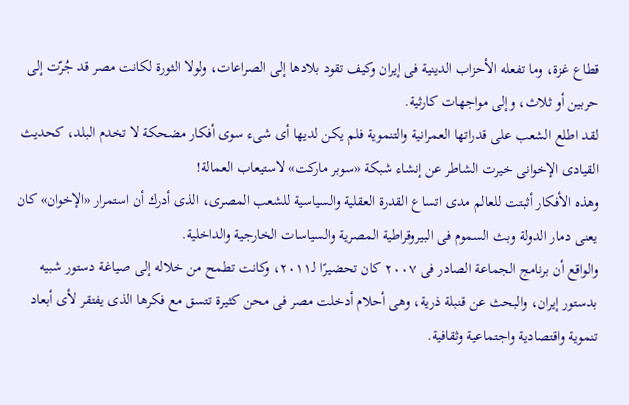قطاع غزة، وما تفعله الأحزاب الدينية فى إيران وكيف تقود بلادها إلى الصراعات، ولولا الثورة لكانت مصر قد جُرّت إلى حربين أو ثلاث، وإلى مواجهات كارثية.
لقد اطلع الشعب على قدراتها العمرانية والتنموية فلم يكن لديها أى شىء سوى أفكار مضحكة لا تخدم البلد، كحديث القيادى الإخوانى خيرت الشاطر عن إنشاء شبكة «سوبر ماركت» لاستيعاب العمالة!
وهذه الأفكار أثبتت للعالم مدى اتساع القدرة العقلية والسياسية للشعب المصرى، الذى أدرك أن استمرار «الإخوان» كان يعنى دمار الدولة وبث السموم فى البيروقراطية المصرية والسياسات الخارجية والداخلية.
والواقع أن برنامج الجماعة الصادر فى ٢٠٠٧ كان تحضيرًا لـ٢٠١١، وكانت تطمح من خلاله إلى صياغة دستور شبيه بدستور إيران، والبحث عن قنبلة ذرية، وهى أحلام أدخلت مصر فى محن كثيرة تتسق مع فكرها الذى يفتقر لأى أبعاد تنموية واقتصادية واجتماعية وثقافية.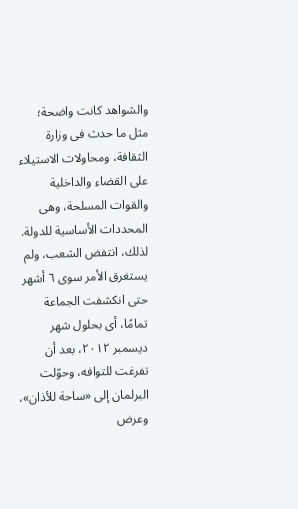والشواهد كانت واضحة؛ مثل ما حدث فى وزارة الثقافة، ومحاولات الاستيلاء على القضاء والداخلية والقوات المسلحة، وهى المحددات الأساسية للدولة.
لذلك، انتفض الشعب، ولم يستغرق الأمر سوى ٦ أشهر حتى انكشفت الجماعة تمامًا، أى بحلول شهر ديسمبر ٢٠١٢، بعد أن تفرغت للتوافه، وحوّلت البرلمان إلى «ساحة للأذان»، وعرض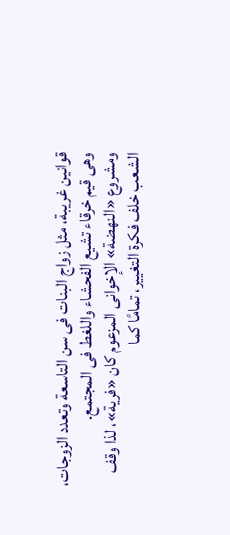قوانين غريبة، مثل زواج البنات فى سن التاسعة وتعدد الزوجات، وهى قيم خرقاء تشيع الفحشاء واللغط فى المجتمع.
ومشروع «النهضة» الإخوانى المزعوم كان «فرية»، لذا وقف الشعب خلف فكرة التغيير، تمامًا كما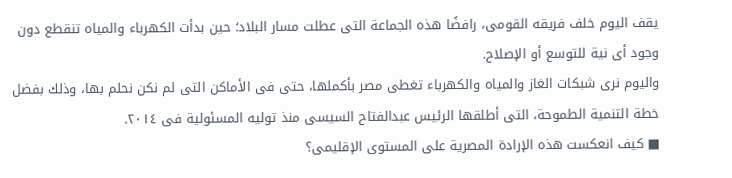يقف اليوم خلف فريقه القومى، رافضًا هذه الجماعة التى عطلت مسار البلاد؛ حين بدأت الكهرباء والمياه تنقطع دون وجود أى نية للتوسع أو الإصلاح.
واليوم نرى شبكات الغاز والمياه والكهرباء تغطى مصر بأكملها، حتى فى الأماكن التى لم نكن نحلم بها، وذلك بفضل خطة التنمية الطموحة، التى أطلقها الرئيس عبدالفتاح السيسى منذ توليه المسئولية فى ٢٠١٤.
■ كيف انعكست هذه الإرادة المصرية على المستوى الإقليمى؟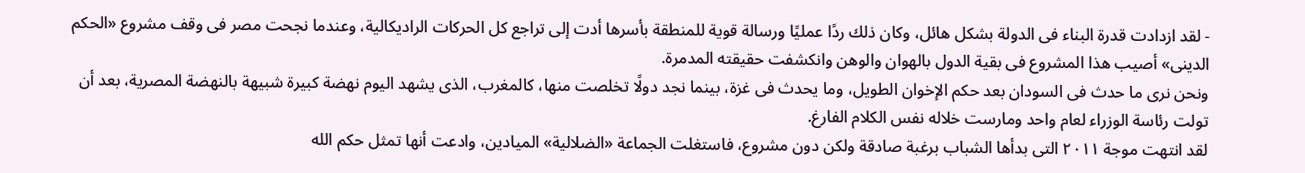- لقد ازدادت قدرة البناء فى الدولة بشكل هائل، وكان ذلك ردًا عمليًا ورسالة قوية للمنطقة بأسرها أدت إلى تراجع كل الحركات الراديكالية، وعندما نجحت مصر فى وقف مشروع «الحكم الدينى» أصيب هذا المشروع فى بقية الدول بالهوان والوهن وانكشفت حقيقته المدمرة.
ونحن نرى ما حدث فى السودان بعد حكم الإخوان الطويل، وما يحدث فى غزة، بينما نجد دولًا تخلصت منها، كالمغرب، الذى يشهد اليوم نهضة كبيرة شبيهة بالنهضة المصرية، بعد أن تولت رئاسة الوزراء لعام واحد ومارست خلاله نفس الكلام الفارغ.
لقد انتهت موجة ٢٠١١ التى بدأها الشباب برغبة صادقة ولكن دون مشروع، فاستغلت الجماعة «الضلالية» الميادين، وادعت أنها تمثل حكم الله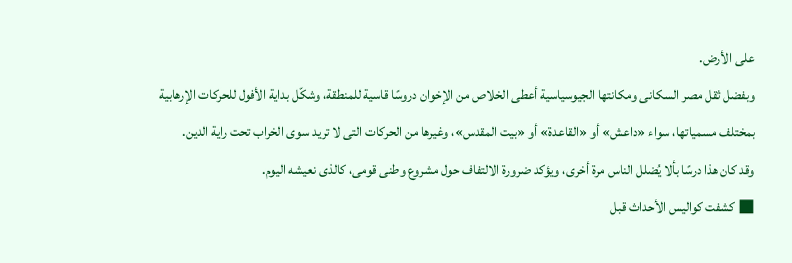على الأرض.
وبفضل ثقل مصر السكانى ومكانتها الجيوسياسية أعطى الخلاص من الإخوان دروسًا قاسية للمنطقة، وشكّل بداية الأفول للحركات الإرهابية بمختلف مسمياتها، سواء «داعش» أو «القاعدة» أو «بيت المقدس»، وغيرها من الحركات التى لا تريد سوى الخراب تحت راية الدين.
وقد كان هذا درسًا بألا يُضلل الناس مرة أخرى، ويؤكد ضرورة الالتفاف حول مشروع وطنى قومى، كالذى نعيشه اليوم.
■ كشفت كواليس الأحداث قبل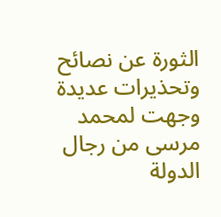الثورة عن نصائح وتحذيرات عديدة وجهت لمحمد مرسى من رجال الدولة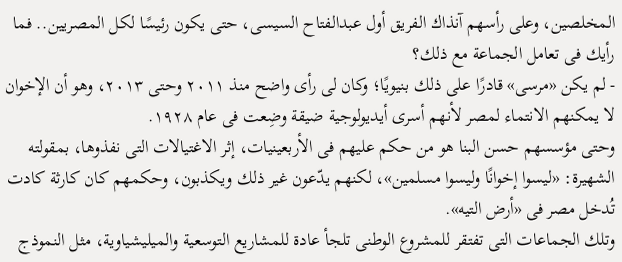المخلصين، وعلى رأسهم آنذاك الفريق أول عبدالفتاح السيسى، حتى يكون رئيسًا لكل المصريين.. فما رأيك فى تعامل الجماعة مع ذلك؟
- لم يكن «مرسى» قادرًا على ذلك بنيويًا؛ وكان لى رأى واضح منذ ٢٠١١ وحتى ٢٠١٣، وهو أن الإخوان لا يمكنهم الانتماء لمصر لأنهم أسرى أيديولوجية ضيقة وضِعت فى عام ١٩٢٨.
وحتى مؤسسهم حسن البنا هو من حكم عليهم فى الأربعينيات، إثر الاغتيالات التى نفذوها، بمقولته الشهيرة: «ليسوا إخوانًا وليسوا مسلمين»، لكنهم يدّعون غير ذلك ويكذبون، وحكمهم كان كارثة كادت تُدخل مصر فى «أرض التيه».
وتلك الجماعات التى تفتقر للمشروع الوطنى تلجأ عادة للمشاريع التوسعية والميليشياوية، مثل النموذج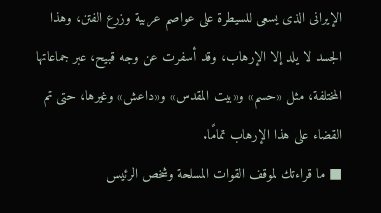الإيرانى الذى يسعى للسيطرة على عواصم عربية وزرع الفتن، وهذا الجسد لا يلد إلا الإرهاب، وقد أسفرت عن وجه قبيح، عبر جماعاتها المختلفة، مثل «حسم» و«بيت المقدس» و«داعش» وغيرها، حتى تم القضاء على هذا الإرهاب تمامًا.
■ ما قراءتك لموقف القوات المسلحة وشخص الرئيس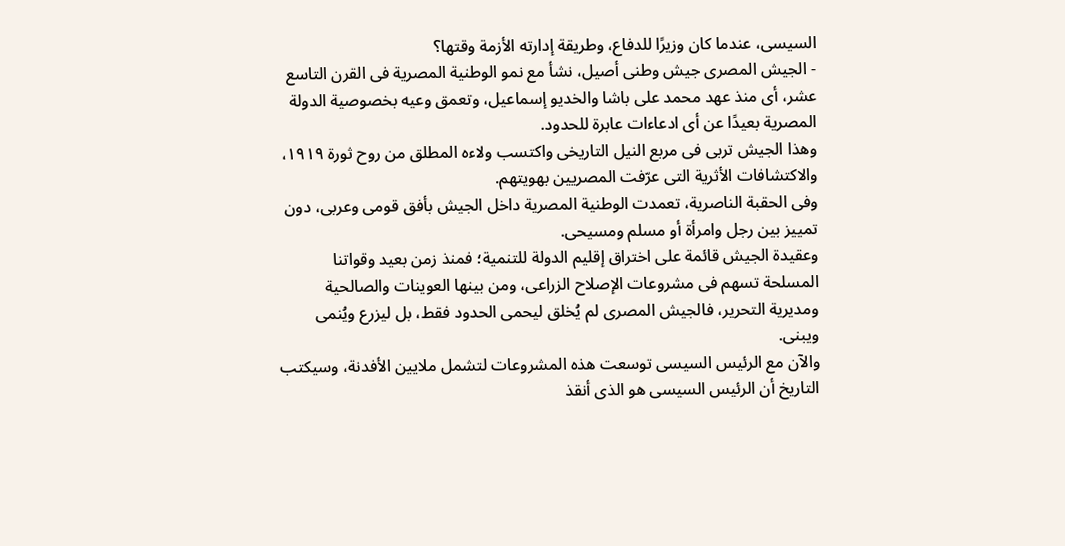السيسى، عندما كان وزيرًا للدفاع، وطريقة إدارته الأزمة وقتها؟
- الجيش المصرى جيش وطنى أصيل، نشأ مع نمو الوطنية المصرية فى القرن التاسع عشر، أى منذ عهد محمد على باشا والخديو إسماعيل، وتعمق وعيه بخصوصية الدولة المصرية بعيدًا عن أى ادعاءات عابرة للحدود.
وهذا الجيش تربى فى مربع النيل التاريخى واكتسب ولاءه المطلق من روح ثورة ١٩١٩، والاكتشافات الأثرية التى عرّفت المصريين بهويتهم.
وفى الحقبة الناصرية، تعمدت الوطنية المصرية داخل الجيش بأفق قومى وعربى، دون تمييز بين رجل وامرأة أو مسلم ومسيحى.
وعقيدة الجيش قائمة على اختراق إقليم الدولة للتنمية؛ فمنذ زمن بعيد وقواتنا المسلحة تسهم فى مشروعات الإصلاح الزراعى، ومن بينها العوينات والصالحية ومديرية التحرير، فالجيش المصرى لم يُخلق ليحمى الحدود فقط، بل ليزرع ويُنمى ويبنى.
والآن مع الرئيس السيسى توسعت هذه المشروعات لتشمل ملايين الأفدنة، وسيكتب التاريخ أن الرئيس السيسى هو الذى أنقذ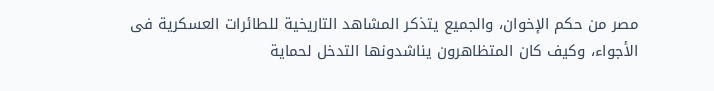مصر من حكم الإخوان، والجميع يتذكر المشاهد التاريخية للطائرات العسكرية فى الأجواء، وكيف كان المتظاهرون يناشدونها التدخل لحماية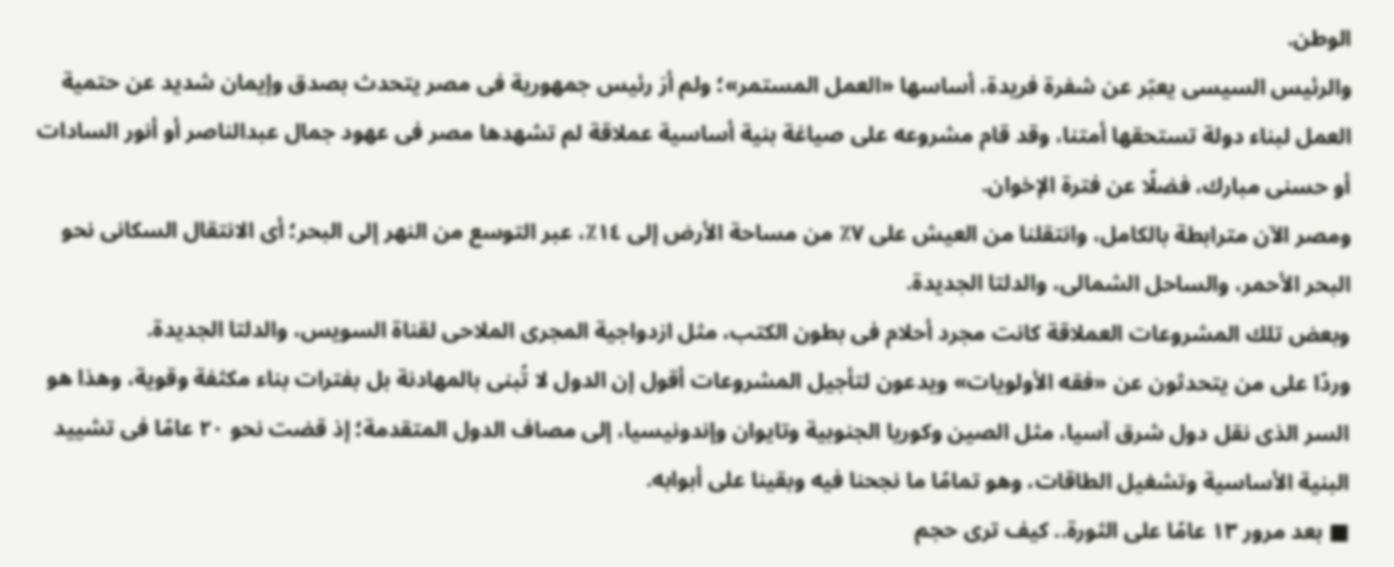الوطن.
والرئيس السيسى يعبّر عن شفرة فريدة، أساسها «العمل المستمر»؛ ولم أرَ رئيس جمهورية فى مصر يتحدث بصدق وإيمان شديد عن حتمية العمل لبناء دولة تستحقها أمتنا، وقد قام مشروعه على صياغة بنية أساسية عملاقة لم تشهدها مصر فى عهود جمال عبدالناصر أو أنور السادات أو حسنى مبارك، فضلًا عن فترة الإخوان.
ومصر الآن مترابطة بالكامل، وانتقلنا من العيش على ٧٪ من مساحة الأرض إلى ١٤٪، عبر التوسع من النهر إلى البحر؛ أى الانتقال السكانى نحو البحر الأحمر، والساحل الشمالى، والدلتا الجديدة.
وبعض تلك المشروعات العملاقة كانت مجرد أحلام فى بطون الكتب، مثل ازدواجية المجرى الملاحى لقناة السويس، والدلتا الجديدة.
وردًا على من يتحدثون عن «فقه الأولويات» ويدعون لتأجيل المشروعات أقول إن الدول لا تُبنى بالمهادنة بل بفترات بناء مكثفة وقوية، وهذا هو السر الذى نقل دول شرق آسيا، مثل الصين وكوريا الجنوبية وتايوان وإندونيسيا، إلى مصاف الدول المتقدمة؛ إذ قضت نحو ٢٠ عامًا فى تشييد البنية الأساسية وتشغيل الطاقات، وهو تمامًا ما نجحنا فيه وبقينا على أبوابه.
■ بعد مرور ١٣ عامًا على الثورة.. كيف ترى حجم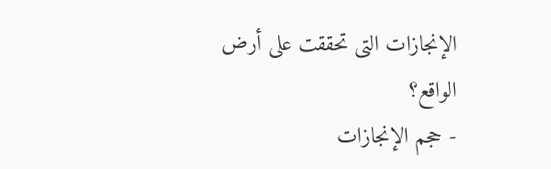الإنجازات التى تحققت على أرض الواقع؟
- حجم الإنجازات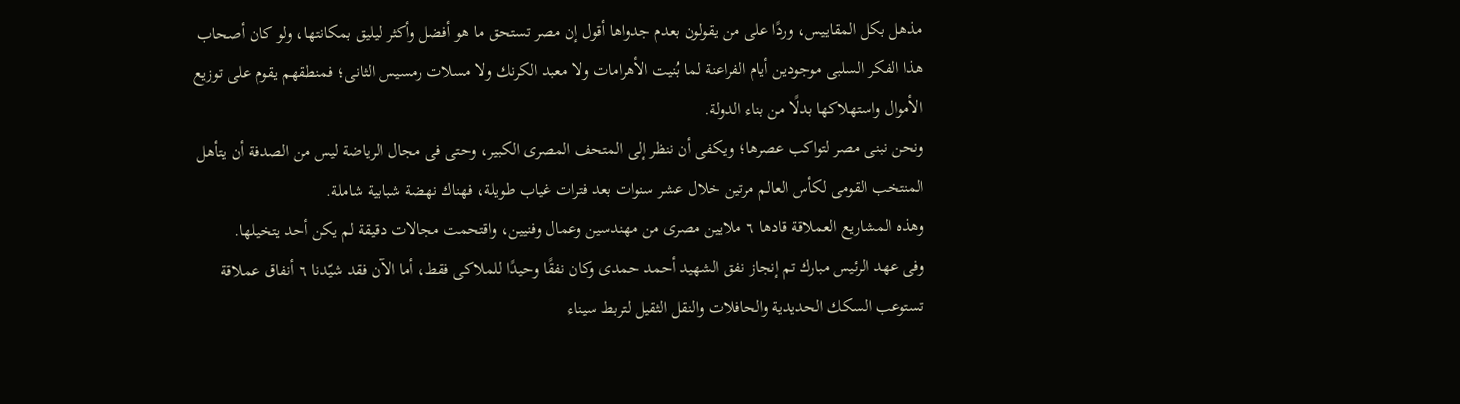مذهل بكل المقاييس، وردًا على من يقولون بعدم جدواها أقول إن مصر تستحق ما هو أفضل وأكثر ليليق بمكانتها، ولو كان أصحاب هذا الفكر السلبى موجودين أيام الفراعنة لما بُنيت الأهرامات ولا معبد الكرنك ولا مسلات رمسيس الثانى؛ فمنطقهم يقوم على توزيع الأموال واستهلاكها بدلًا من بناء الدولة.
ونحن نبنى مصر لتواكب عصرها؛ ويكفى أن ننظر إلى المتحف المصرى الكبير، وحتى فى مجال الرياضة ليس من الصدفة أن يتأهل المنتخب القومى لكأس العالم مرتين خلال عشر سنوات بعد فترات غياب طويلة، فهناك نهضة شبابية شاملة.
وهذه المشاريع العملاقة قادها ٦ ملايين مصرى من مهندسين وعمال وفنيين، واقتحمت مجالات دقيقة لم يكن أحد يتخيلها.
وفى عهد الرئيس مبارك تم إنجاز نفق الشهيد أحمد حمدى وكان نفقًا وحيدًا للملاكى فقط، أما الآن فقد شيّدنا ٦ أنفاق عملاقة تستوعب السكك الحديدية والحافلات والنقل الثقيل لتربط سيناء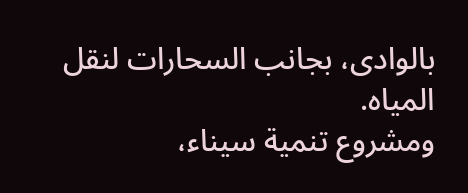بالوادى، بجانب السحارات لنقل المياه.
ومشروع تنمية سيناء،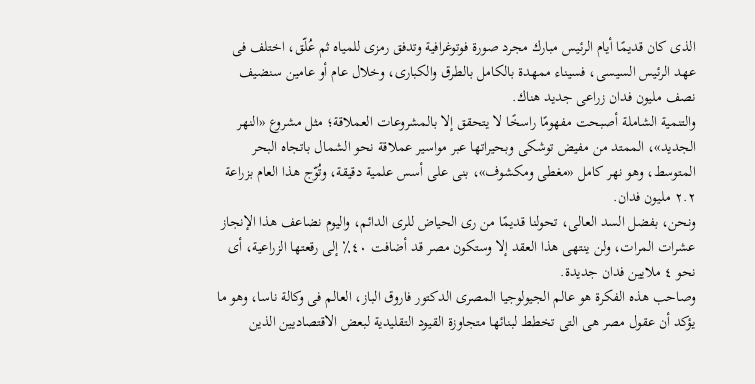الذى كان قديمًا أيام الرئيس مبارك مجرد صورة فوتوغرافية وتدفق رمزى للمياه ثم عُلّق، اختلف فى عهد الرئيس السيسى، فسيناء ممهدة بالكامل بالطرق والكبارى، وخلال عام أو عامين سنضيف نصف مليون فدان زراعى جديد هناك.
والتنمية الشاملة أصبحت مفهومًا راسخًا لا يتحقق إلا بالمشروعات العملاقة؛ مثل مشروع «النهر الجديد»، الممتد من مفيض توشكى وبحيراتها عبر مواسير عملاقة نحو الشمال باتجاه البحر المتوسط، وهو نهر كامل «مغطى ومكشوف»، بنى على أسس علمية دقيقة، وتُوّج هذا العام بزراعة ٢.٢ مليون فدان.
ونحن، بفضل السد العالى، تحولنا قديمًا من رى الحياض للرى الدائم، واليوم نضاعف هذا الإنجاز عشرات المرات، ولن ينتهى هذا العقد إلا وستكون مصر قد أضافت ٤٠٪ إلى رقعتها الزراعية، أى نحو ٤ ملايين فدان جديدة.
وصاحب هذه الفكرة هو عالم الجيولوجيا المصرى الدكتور فاروق الباز، العالم فى وكالة ناسا، وهو ما يؤكد أن عقول مصر هى التى تخطط لبنائها متجاوزة القيود التقليدية لبعض الاقتصاديين الذين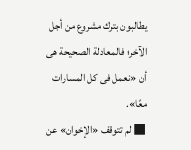يطالبون بترك مشروع من أجل الآخر؛ فالمعادلة الصحيحة هى أن «نعمل فى كل المسارات معًا».
■ لم تتوقف «الإخوان» عن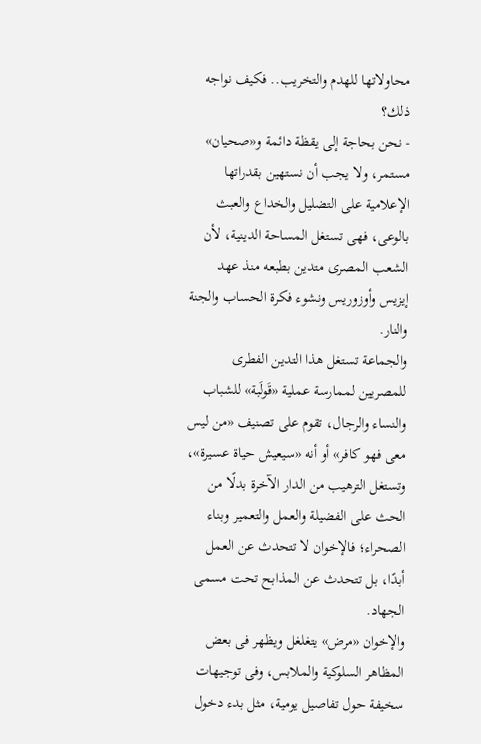محاولاتها للهدم والتخريب.. فكيف نواجه ذلك؟
- نحن بحاجة إلى يقظة دائمة و«صحيان» مستمر، ولا يجب أن نستهين بقدراتها الإعلامية على التضليل والخداع والعبث بالوعى، فهى تستغل المساحة الدينية، لأن الشعب المصرى متدين بطبعه منذ عهد إيزيس وأوزوريس ونشوء فكرة الحساب والجنة والنار.
والجماعة تستغل هذا التدين الفطرى للمصريين لممارسة عملية «قَولَبة» للشباب والنساء والرجال، تقوم على تصنيف «من ليس معى فهو كافر» أو أنه «سيعيش حياة عسيرة»، وتستغل الترهيب من الدار الآخرة بدلًا من الحث على الفضيلة والعمل والتعمير وبناء الصحراء؛ فالإخوان لا تتحدث عن العمل أبدًا، بل تتحدث عن المذابح تحت مسمى الجهاد.
والإخوان «مرض» يتغلغل ويظهر فى بعض المظاهر السلوكية والملابس، وفى توجيهات سخيفة حول تفاصيل يومية، مثل بدء دخول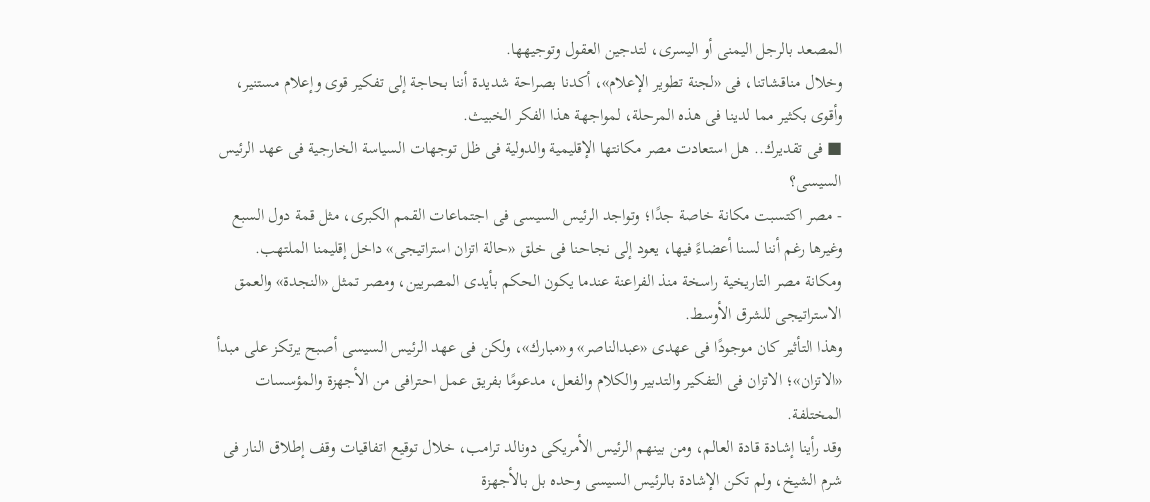المصعد بالرجل اليمنى أو اليسرى، لتدجين العقول وتوجيهها.
وخلال مناقشاتنا، فى «لجنة تطوير الإعلام»، أكدنا بصراحة شديدة أننا بحاجة إلى تفكير قوى وإعلام مستنير، وأقوى بكثير مما لدينا فى هذه المرحلة، لمواجهة هذا الفكر الخبيث.
■ فى تقديرك.. هل استعادت مصر مكانتها الإقليمية والدولية فى ظل توجهات السياسة الخارجية فى عهد الرئيس السيسى؟
- مصر اكتسبت مكانة خاصة جدًا؛ وتواجد الرئيس السيسى فى اجتماعات القمم الكبرى، مثل قمة دول السبع وغيرها رغم أننا لسنا أعضاءً فيها، يعود إلى نجاحنا فى خلق «حالة اتزان استراتيجى» داخل إقليمنا الملتهب.
ومكانة مصر التاريخية راسخة منذ الفراعنة عندما يكون الحكم بأيدى المصريين، ومصر تمثل «النجدة» والعمق الاستراتيجى للشرق الأوسط.
وهذا التأثير كان موجودًا فى عهدى «عبدالناصر» و«مبارك»، ولكن فى عهد الرئيس السيسى أصبح يرتكز على مبدأ «الاتزان»؛ الاتزان فى التفكير والتدبير والكلام والفعل، مدعومًا بفريق عمل احترافى من الأجهزة والمؤسسات المختلفة.
وقد رأينا إشادة قادة العالم، ومن بينهم الرئيس الأمريكى دونالد ترامب، خلال توقيع اتفاقيات وقف إطلاق النار فى شرم الشيخ، ولم تكن الإشادة بالرئيس السيسى وحده بل بالأجهزة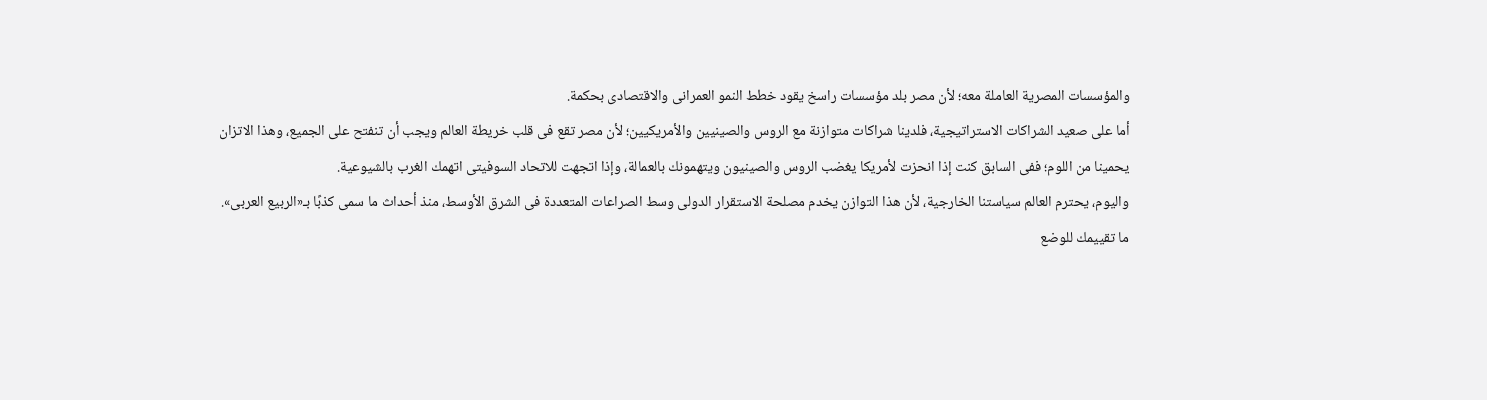والمؤسسات المصرية العاملة معه؛ لأن مصر بلد مؤسسات راسخ يقود خطط النمو العمرانى والاقتصادى بحكمة.
أما على صعيد الشراكات الاستراتيجية، فلدينا شراكات متوازنة مع الروس والصينيين والأمريكيين؛ لأن مصر تقع فى قلب خريطة العالم ويجب أن تنفتح على الجميع، وهذا الاتزان يحمينا من اللوم؛ ففى السابق كنت إذا انحزت لأمريكا يغضب الروس والصينيون ويتهمونك بالعمالة، وإذا اتجهت للاتحاد السوفيتى اتهمك الغرب بالشيوعية.
واليوم، يحترم العالم سياستنا الخارجية، لأن هذا التوازن يخدم مصلحة الاستقرار الدولى وسط الصراعات المتعددة فى الشرق الأوسط، منذ أحداث ما سمى كذبًا بـ«الربيع العربى».
ما تقييمك للوضع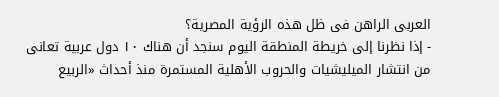العربى الراهن فى ظل هذه الرؤية المصرية؟
- إذا نظرنا إلى خريطة المنطقة اليوم سنجد أن هناك ١٠ دول عربية تعانى من انتشار الميليشيات والحروب الأهلية المستمرة منذ أحداث «الربيع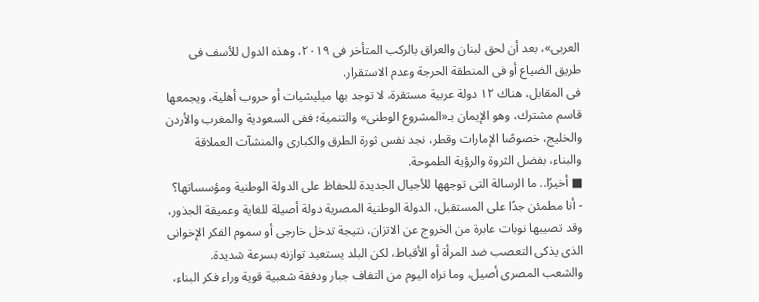العربى»، بعد أن لحق لبنان والعراق بالركب المتأخر فى ٢٠١٩، وهذه الدول للأسف فى طريق الضياع أو فى المنطقة الحرجة وعدم الاستقرار.
فى المقابل، هناك ١٢ دولة عربية مستقرة، لا توجد بها ميليشيات أو حروب أهلية، ويجمعها قاسم مشترك، وهو الإيمان بـ«المشروع الوطنى» والتنمية؛ ففى السعودية والمغرب والأردن والخليج، خصوصًا الإمارات وقطر، نجد نفس ثورة الطرق والكبارى والمنشآت العملاقة والبناء، بفضل الثروة والرؤية الطموحة.
■ أخيرًا.. ما الرسالة التى توجهها للأجيال الجديدة للحفاظ على الدولة الوطنية ومؤسساتها؟
- أنا مطمئن جدًا على المستقبل، الدولة الوطنية المصرية دولة أصيلة للغاية وعميقة الجذور، وقد تصيبها نوبات عابرة من الخروج عن الاتزان، نتيجة تدخل خارجى أو سموم الفكر الإخوانى الذى يذكى التعصب ضد المرأة أو الأقباط، لكن البلد يستعيد توازنه بسرعة شديدة.
والشعب المصرى أصيل، وما نراه اليوم من التفاف جبار ودفقة شعبية قوية وراء فكر البناء،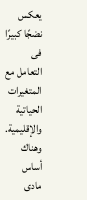يعكس نضجًا كبيرًا فى التعامل مع المتغيرات الحياتية والإقليمية.
وهناك أساس مادى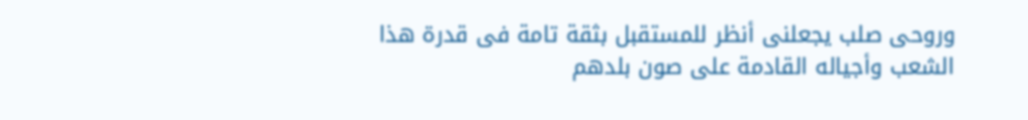وروحى صلب يجعلنى أنظر للمستقبل بثقة تامة فى قدرة هذا الشعب وأجياله القادمة على صون بلدهم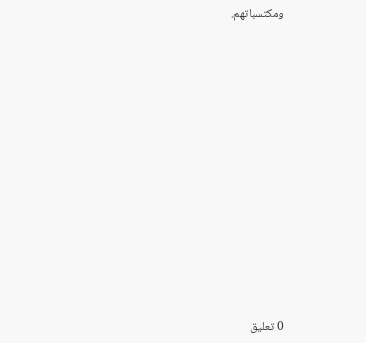ومكتسباتهم.

















0 تعليق